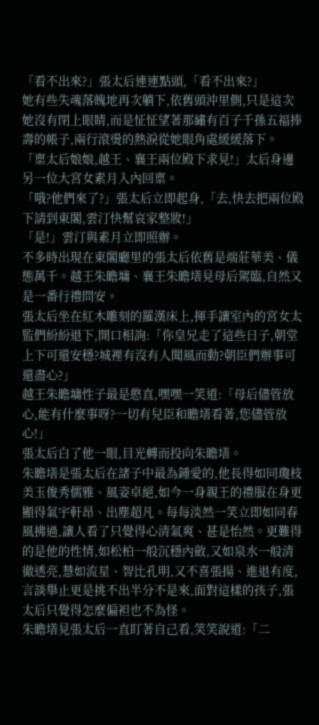「看不出來?」張太后連連點頭,「看不出來?」
她有些失魂落魄地再次躺下,依舊頭沖里側,只是這次她沒有閉上眼睛,而是怔怔望著那繡有百子千孫五福捧壽的帳子,兩行滾燙的熱淚從她眼角處緩緩落下。
「稟太后娘娘,越王、襄王兩位殿下求見!」太后身邊另一位大宮女素月入內回稟。
「哦?他們來了?」張太后立即起身,「去,快去把兩位殿下請到東閣,雲汀快幫哀家整妝!」
「是!」雲汀與素月立即照辦。
不多時出現在東閣廳里的張太后依舊是端莊華美、儀態萬千。越王朱瞻墉、襄王朱瞻墡見母后駕臨,自然又是一番行禮問安。
張太后坐在紅木雕刻的羅漢床上,揮手讓室內的宮女太監們紛紛退下,開口相詢:「你皇兄走了這些日子,朝堂上下可還安穩?城裡有沒有人聞風而動?朝臣們辦事可還盡心?」
越王朱瞻墉性子最是憨直,嘿嘿一笑道:「母后儘管放心,能有什麼事呀?一切有兒臣和瞻墡看著,您儘管放心!」
張太后白了他一眼,目光轉而投向朱瞻墡。
朱瞻墡是張太后在諸子中最為鍾愛的,他長得如同瓊枝美玉俊秀儒雅、風姿卓絕,如今一身親王的禮服在身更顯得氣宇軒昂、出塵超凡。每每淡然一笑立即如同春風拂過,讓人看了只覺得心清氣爽、甚是怡然。更難得的是他的性情,如松柏一般沉穩內斂,又如泉水一般清徹透亮,慧如流星、智比孔明,又不喜張揚、進退有度,言談舉止更是挑不出半分不是來,面對這樣的孩子,張太后只覺得怎麼偏袒也不為怪。
朱瞻墡見張太后一直盯著自己看,笑笑說道:「二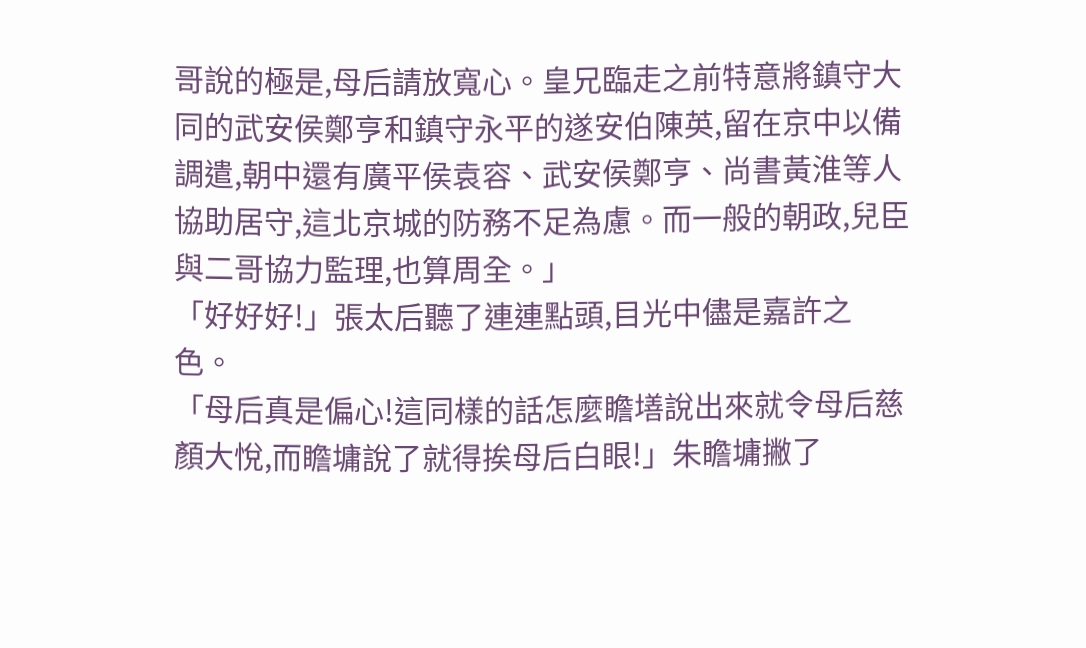哥說的極是,母后請放寬心。皇兄臨走之前特意將鎮守大同的武安侯鄭亨和鎮守永平的遂安伯陳英,留在京中以備調遣,朝中還有廣平侯袁容、武安侯鄭亨、尚書黃淮等人協助居守,這北京城的防務不足為慮。而一般的朝政,兒臣與二哥協力監理,也算周全。」
「好好好!」張太后聽了連連點頭,目光中儘是嘉許之色。
「母后真是偏心!這同樣的話怎麼瞻墡說出來就令母后慈顏大悅,而瞻墉說了就得挨母后白眼!」朱瞻墉撇了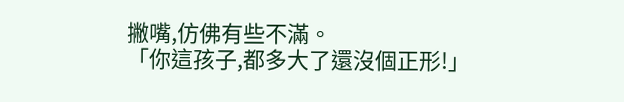撇嘴,仿佛有些不滿。
「你這孩子,都多大了還沒個正形!」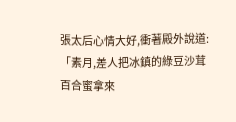張太后心情大好,衝著殿外說道:「素月,差人把冰鎮的綠豆沙茸百合蜜拿來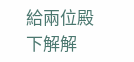給兩位殿下解解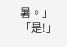暑。」
「是!」